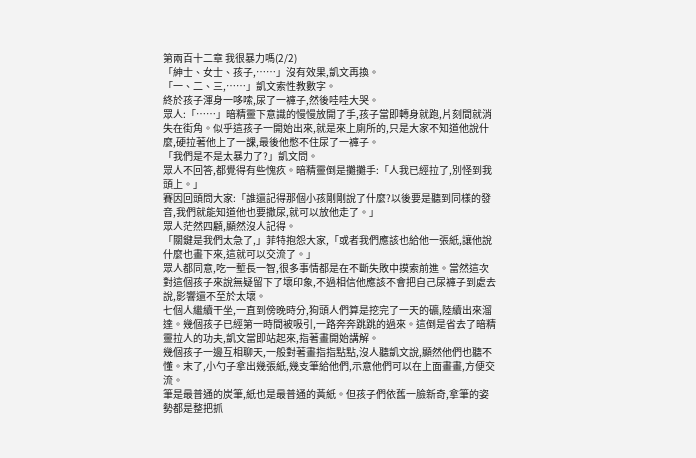第兩百十二章 我很暴力嗎(2/2)
「紳士、女士、孩子,……」沒有效果,凱文再換。
「一、二、三,……」凱文索性教數字。
終於孩子渾身一哆嗦,尿了一褲子,然後哇哇大哭。
眾人:「……」暗精靈下意識的慢慢放開了手,孩子當即轉身就跑,片刻間就消失在街角。似乎這孩子一開始出來,就是來上廁所的,只是大家不知道他說什麼,硬拉著他上了一課,最後他憋不住尿了一褲子。
「我們是不是太暴力了?」凱文問。
眾人不回答,都覺得有些愧疚。暗精靈倒是攤攤手:「人我已經拉了,別怪到我頭上。」
賽因回頭問大家:「誰還記得那個小孩剛剛說了什麼?以後要是聽到同樣的發音,我們就能知道他也要撒尿,就可以放他走了。」
眾人茫然四顧,顯然沒人記得。
「關鍵是我們太急了,」菲特抱怨大家,「或者我們應該也給他一張紙,讓他說什麼也畫下來,這就可以交流了。」
眾人都同意,吃一塹長一智,很多事情都是在不斷失敗中摸索前進。當然這次對這個孩子來說無疑留下了壞印象,不過相信他應該不會把自己尿褲子到處去說,影響還不至於太壞。
七個人繼續干坐,一直到傍晚時分,狗頭人們算是挖完了一天的礦,陸續出來溜達。幾個孩子已經第一時間被吸引,一路奔奔跳跳的過來。這倒是省去了暗精靈拉人的功夫,凱文當即站起來,指著畫開始講解。
幾個孩子一邊互相聊天,一般對著畫指指點點,沒人聽凱文說,顯然他們也聽不懂。末了,小勺子拿出幾張紙,幾支筆給他們,示意他們可以在上面畫畫,方便交流。
筆是最普通的炭筆,紙也是最普通的黃紙。但孩子們依舊一臉新奇,拿筆的姿勢都是整把抓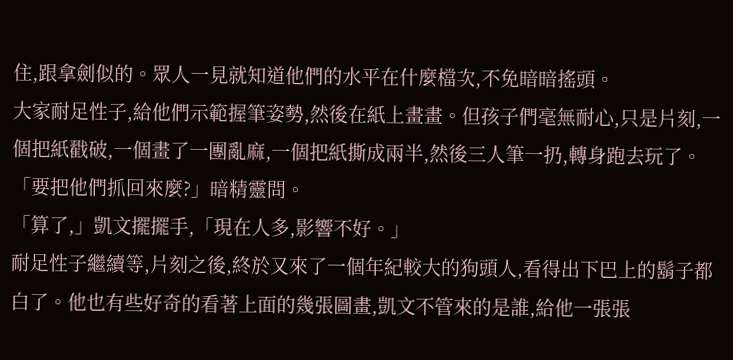住,跟拿劍似的。眾人一見就知道他們的水平在什麼檔次,不免暗暗搖頭。
大家耐足性子,給他們示範握筆姿勢,然後在紙上畫畫。但孩子們毫無耐心,只是片刻,一個把紙戳破,一個畫了一團亂麻,一個把紙撕成兩半,然後三人筆一扔,轉身跑去玩了。
「要把他們抓回來麼?」暗精靈問。
「算了,」凱文擺擺手,「現在人多,影響不好。」
耐足性子繼續等,片刻之後,終於又來了一個年紀較大的狗頭人,看得出下巴上的鬍子都白了。他也有些好奇的看著上面的幾張圖畫,凱文不管來的是誰,給他一張張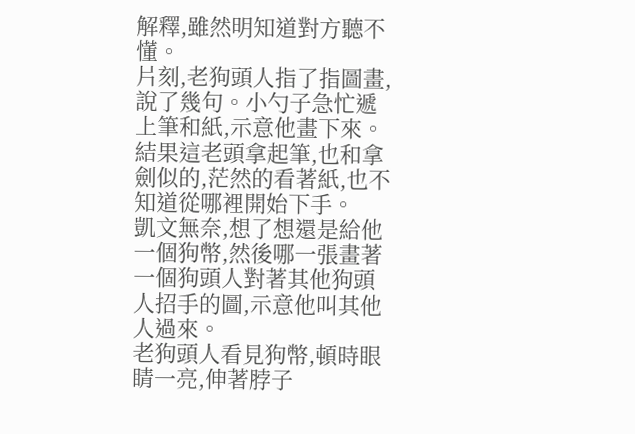解釋,雖然明知道對方聽不懂。
片刻,老狗頭人指了指圖畫,說了幾句。小勺子急忙遞上筆和紙,示意他畫下來。
結果這老頭拿起筆,也和拿劍似的,茫然的看著紙,也不知道從哪裡開始下手。
凱文無奈,想了想還是給他一個狗幣,然後哪一張畫著一個狗頭人對著其他狗頭人招手的圖,示意他叫其他人過來。
老狗頭人看見狗幣,頓時眼睛一亮,伸著脖子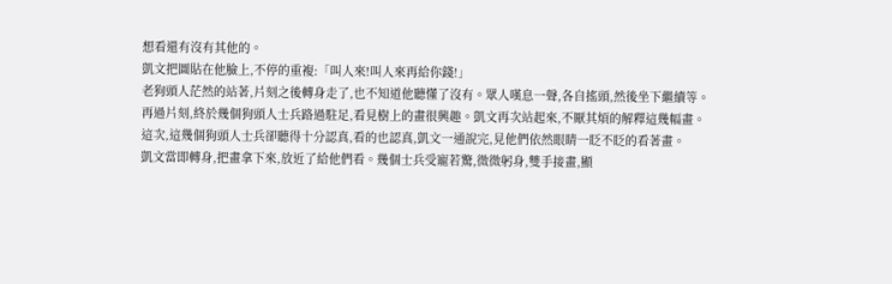想看還有沒有其他的。
凱文把圖貼在他臉上,不停的重複:「叫人來!叫人來再給你錢!」
老狗頭人茫然的站著,片刻之後轉身走了,也不知道他聽懂了沒有。眾人嘆息一聲,各自搖頭,然後坐下繼續等。
再過片刻,終於幾個狗頭人士兵路過駐足,看見樹上的畫很興趣。凱文再次站起來,不厭其煩的解釋這幾幅畫。這次,這幾個狗頭人士兵卻聽得十分認真,看的也認真,凱文一通說完,見他們依然眼睛一眨不眨的看著畫。
凱文當即轉身,把畫拿下來,放近了給他們看。幾個士兵受寵若驚,微微躬身,雙手接畫,顯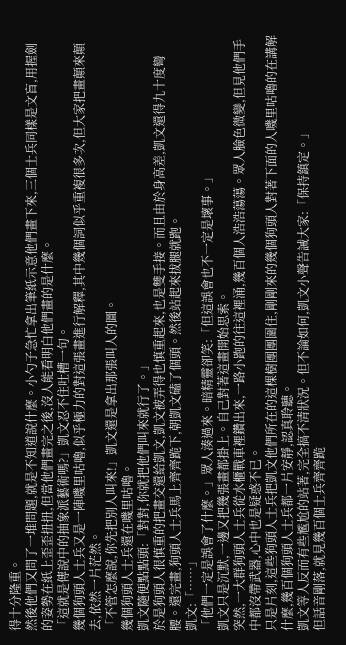得十分隆重。
然後他們又問了一堆問題,就是不知道說什麼。小勺子急忙拿出筆紙示意他們畫下來,三個士兵同樣是文盲,用握劍的姿勢在紙上歪歪扭扭,但當他們畫完之後,沒人能看明白他們畫的是什麼。
「這就是傳說中的抽象派藝術嗎?」凱文忍不住吐槽一句。
幾個狗頭人士兵又是一陣嘰里咕嚕,似乎極力的對這張畫進行解釋,其中幾個詞似乎重複很多次,但大家把畫顛來顛去,依然一片茫然。
「不管怎麼說,你先把別人叫來!」凱文還是拿出那張叫人的圖。
幾個狗頭人士兵還在嘰里咕嚕。
凱文隨便點點頭:「對對,你就把他們叫來就行了。」
於是狗頭人很慎重的把畫交還給凱文,凱文被弄得也慎重起來,也是雙手接。而且由於身高差,凱文還得九十度彎腰。還完畫,狗頭人士兵馬上齊齊跪下,朝凱文磕了個頭。然後站起來拔腿就跑。
凱文:「……」
「他們一定是誤會了什麼。」眾人湊過來。暗精靈卻笑:「但這誤會也不一定是壞事。」
凱文只是沉默,一邊又把幾張畫都掛上。自己對著這畫開始思索。
突然,一大群狗頭人士兵從水櫃戰車裡鑽出來,一路小跑的往這裡涌,幾百個人浩浩蕩蕩。眾人臉色微變,但見他們手中都沒帶武器,心中也是疑惑不已。
只是片刻,這些狗頭人士兵把凱文他們所在的這棵樹團團圍住,剛剛來的幾個狗頭人對著下面的人嘰里咕嚕的在講解什麼,幾百個狗頭人士兵都一片安靜,認真聆聽。
凱文等人反而有些尷尬的站著,完全搞不清狀況。但不論如何,凱文小聲告誡大家:「保持鎮定。」
但話音剛落,就見幾百個士兵齊齊跪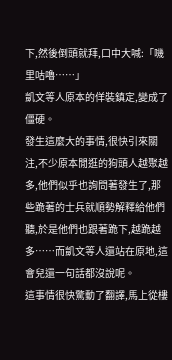下,然後倒頭就拜,口中大喊:「嘰里咕嚕……」
凱文等人原本的佯裝鎮定,變成了僵硬。
發生這麼大的事情,很快引來關注,不少原本閒逛的狗頭人越聚越多,他們似乎也詢問著發生了,那些跪著的士兵就順勢解釋給他們聽,於是他們也跟著跪下,越跪越多……而凱文等人還站在原地,這會兒還一句話都沒說呢。
這事情很快驚動了翻譯,馬上從樓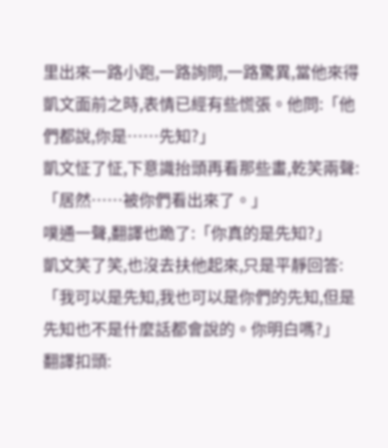里出來一路小跑,一路詢問,一路驚異,當他來得凱文面前之時,表情已經有些慌張。他問:「他們都說,你是……先知?」
凱文怔了怔,下意識抬頭再看那些畫,乾笑兩聲:「居然……被你們看出來了。」
噗通一聲,翻譯也跪了:「你真的是先知?」
凱文笑了笑,也沒去扶他起來,只是平靜回答:「我可以是先知,我也可以是你們的先知,但是先知也不是什麼話都會說的。你明白嗎?」
翻譯扣頭: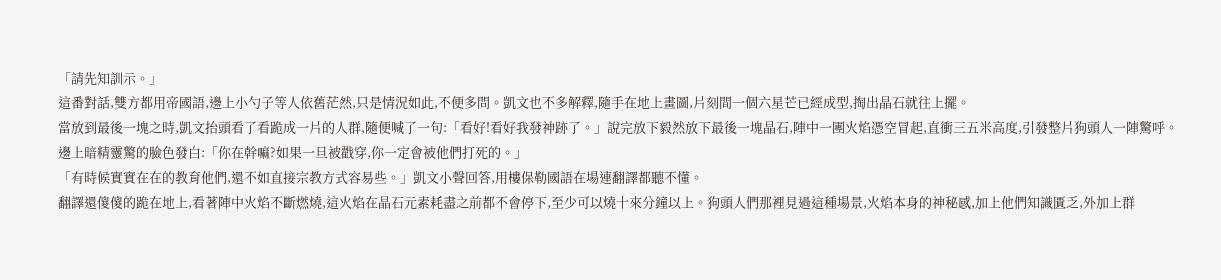「請先知訓示。」
這番對話,雙方都用帝國語,邊上小勺子等人依舊茫然,只是情況如此,不便多問。凱文也不多解釋,隨手在地上畫圖,片刻間一個六星芒已經成型,掏出晶石就往上擺。
當放到最後一塊之時,凱文抬頭看了看跪成一片的人群,隨便喊了一句:「看好!看好我發神跡了。」說完放下毅然放下最後一塊晶石,陣中一團火焰憑空冒起,直衝三五米高度,引發整片狗頭人一陣驚呼。
邊上暗精靈驚的臉色發白:「你在幹嘛?如果一旦被戳穿,你一定會被他們打死的。」
「有時候實實在在的教育他們,還不如直接宗教方式容易些。」凱文小聲回答,用樓保勒國語在場連翻譯都聽不懂。
翻譯還傻傻的跪在地上,看著陣中火焰不斷燃燒,這火焰在晶石元素耗盡之前都不會停下,至少可以燒十來分鐘以上。狗頭人們那裡見過這種場景,火焰本身的神秘感,加上他們知識匱乏,外加上群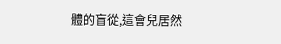體的盲從,這會兒居然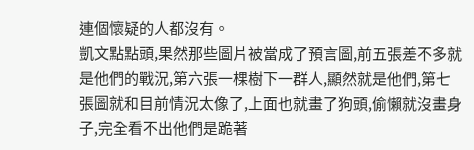連個懷疑的人都沒有。
凱文點點頭,果然那些圖片被當成了預言圖,前五張差不多就是他們的戰況,第六張一棵樹下一群人,顯然就是他們,第七張圖就和目前情況太像了,上面也就畫了狗頭,偷懶就沒畫身子,完全看不出他們是跪著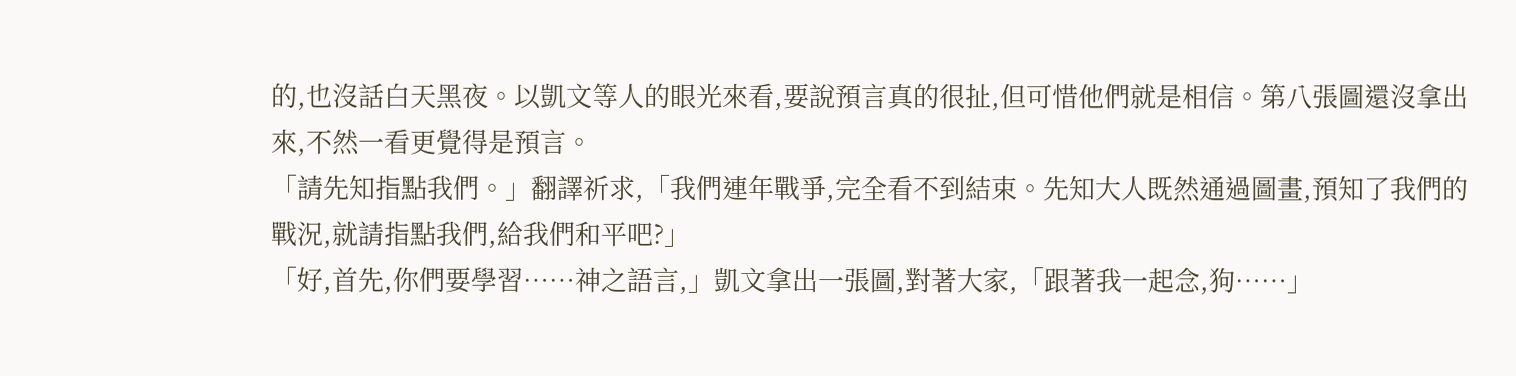的,也沒話白天黑夜。以凱文等人的眼光來看,要說預言真的很扯,但可惜他們就是相信。第八張圖還沒拿出來,不然一看更覺得是預言。
「請先知指點我們。」翻譯祈求,「我們連年戰爭,完全看不到結束。先知大人既然通過圖畫,預知了我們的戰況,就請指點我們,給我們和平吧?」
「好,首先,你們要學習……神之語言,」凱文拿出一張圖,對著大家,「跟著我一起念,狗……」